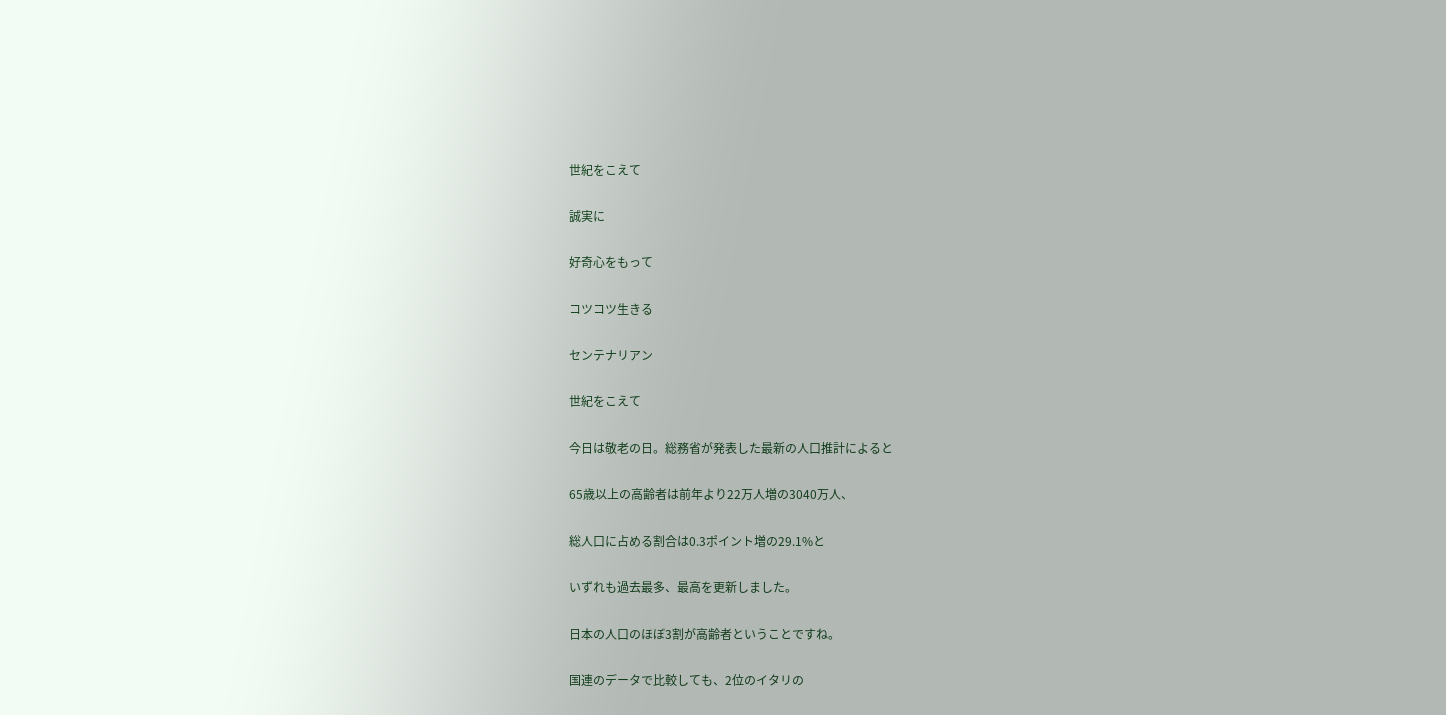世紀をこえて

誠実に

好奇心をもって

コツコツ生きる

センテナリアン

世紀をこえて

今日は敬老の日。総務省が発表した最新の人口推計によると

65歳以上の高齢者は前年より22万人増の3040万人、

総人口に占める割合は0.3ポイント増の29.1%と

いずれも過去最多、最高を更新しました。

日本の人口のほぼ3割が高齢者ということですね。

国連のデータで比較しても、2位のイタリの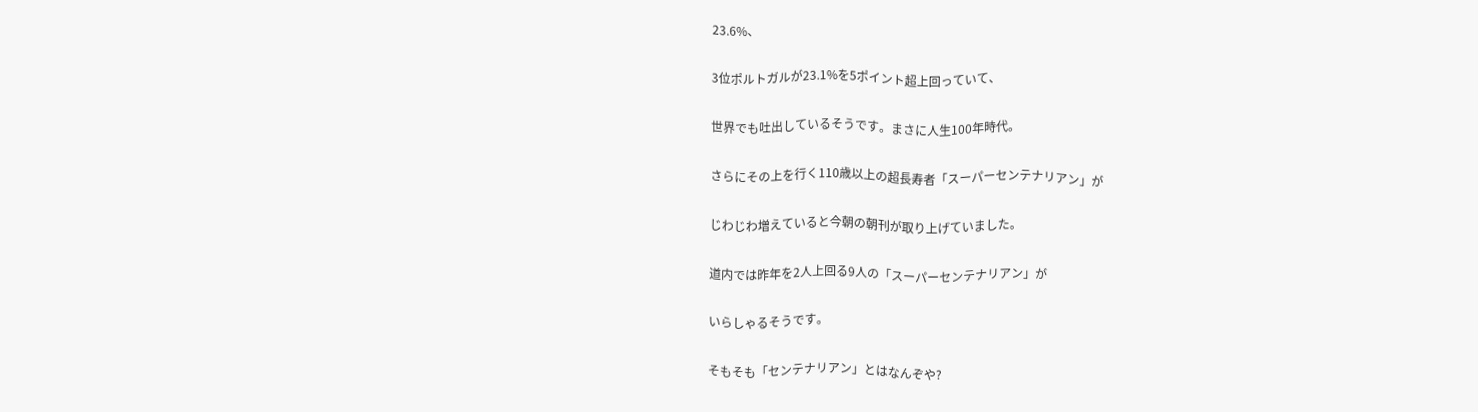23.6%、

3位ポルトガルが23.1%を5ポイント超上回っていて、

世界でも吐出しているそうです。まさに人生100年時代。

さらにその上を行く110歳以上の超長寿者「スーパーセンテナリアン」が

じわじわ増えていると今朝の朝刊が取り上げていました。

道内では昨年を2人上回る9人の「スーパーセンテナリアン」が

いらしゃるそうです。

そもそも「センテナリアン」とはなんぞや?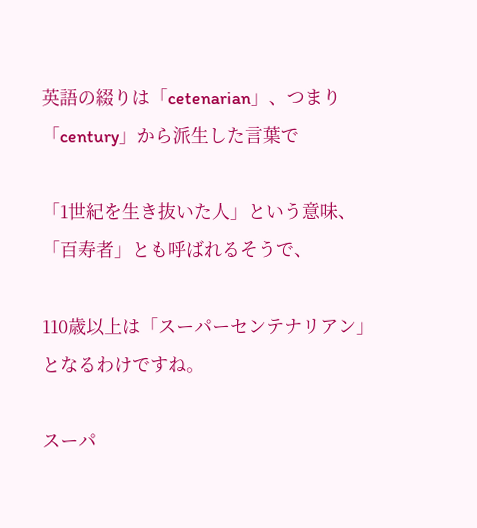英語の綴りは「cetenarian」、つまり「century」から派生した言葉で

「1世紀を生き抜いた人」という意味、「百寿者」とも呼ばれるそうで、

110歳以上は「スーパーセンテナリアン」となるわけですね。

スーパ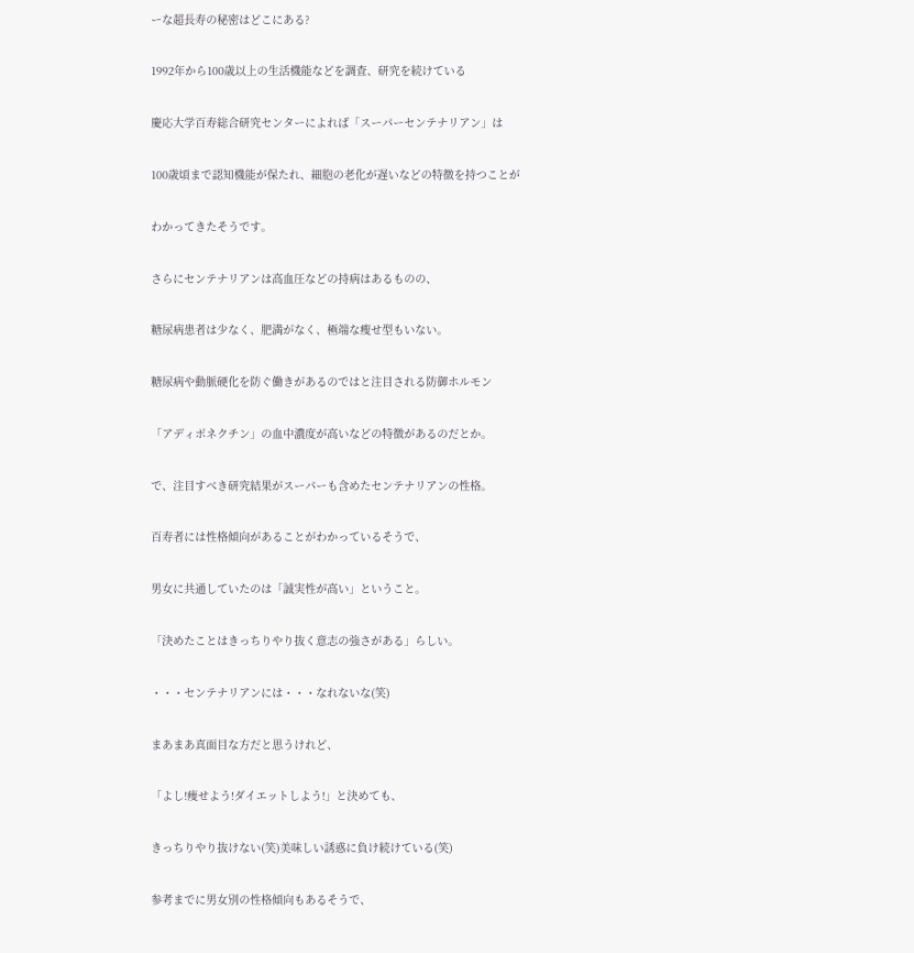ーな超長寿の秘密はどこにある?

1992年から100歳以上の生活機能などを調査、研究を続けている

慶応大学百寿総合研究センターによれば「スーパーセンテナリアン」は

100歳頃まで認知機能が保たれ、細胞の老化が遅いなどの特徴を持つことが

わかってきたそうです。

さらにセンテナリアンは高血圧などの持病はあるものの、

糖尿病患者は少なく、肥満がなく、極端な瘦せ型もいない。

糖尿病や動脈硬化を防ぐ働きがあるのではと注目される防御ホルモン

「アディポネクチン」の血中濃度が高いなどの特徴があるのだとか。

で、注目すべき研究結果がスーパーも含めたセンテナリアンの性格。

百寿者には性格傾向があることがわかっているそうで、

男女に共通していたのは「誠実性が高い」ということ。

「決めたことはきっちりやり抜く意志の強さがある」らしい。

・・・センテナリアンには・・・なれないな(笑)

まあまあ真面目な方だと思うけれど、

「よし!痩せよう!ダイエットしよう!」と決めても、

きっちりやり抜けない(笑)美味しい誘惑に負け続けている(笑)

参考までに男女別の性格傾向もあるそうで、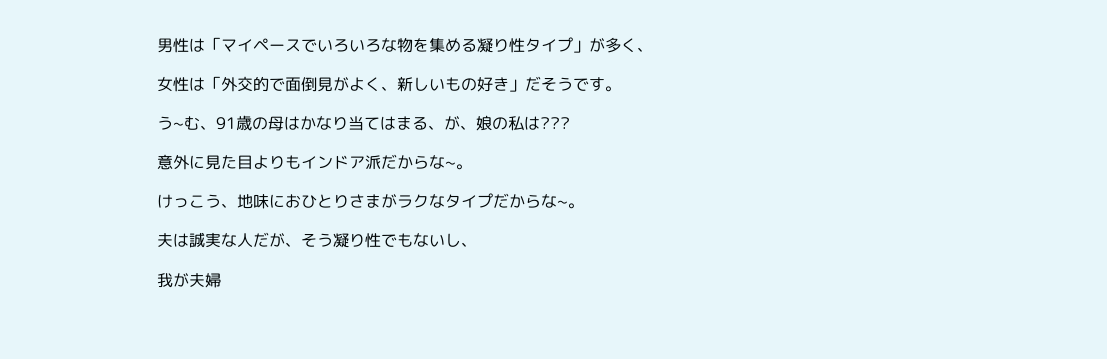男性は「マイペースでいろいろな物を集める凝り性タイプ」が多く、

女性は「外交的で面倒見がよく、新しいもの好き」だそうです。

う~む、91歳の母はかなり当てはまる、が、娘の私は???

意外に見た目よりもインドア派だからな~。

けっこう、地味におひとりさまがラクなタイプだからな~。

夫は誠実な人だが、そう凝り性でもないし、

我が夫婦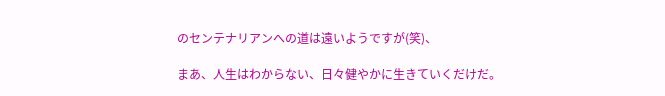のセンテナリアンへの道は遠いようですが(笑)、

まあ、人生はわからない、日々健やかに生きていくだけだ。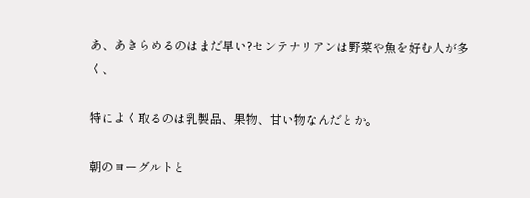あ、あきらめるのはまだ早い?センテナリアンは野菜や魚を好む人が多く、

特によく取るのは乳製品、果物、甘い物なんだとか。

朝のヨーグルトと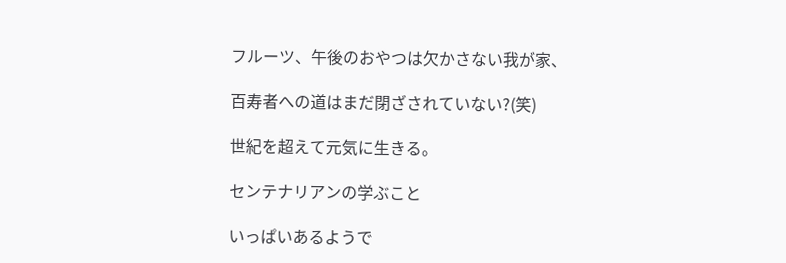フルーツ、午後のおやつは欠かさない我が家、

百寿者への道はまだ閉ざされていない?(笑)

世紀を超えて元気に生きる。

センテナリアンの学ぶこと

いっぱいあるようで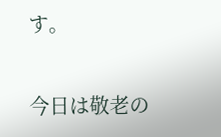す。

今日は敬老の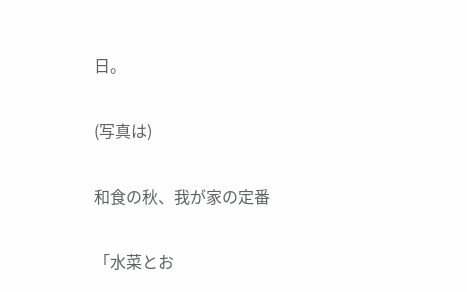日。

(写真は)

和食の秋、我が家の定番

「水菜とお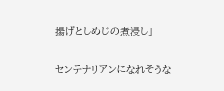揚げとしめじの煮浸し」

センテナリアンになれそうな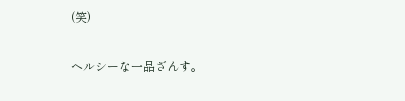(笑)

ヘルシーな一品ざんす。